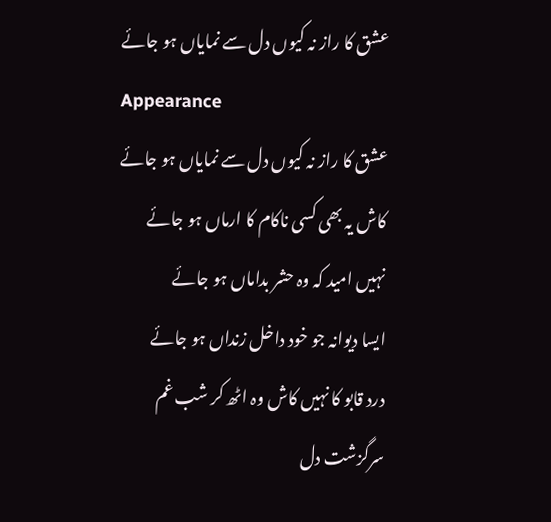عشق کا راز نہ کیوں دل سے نمایاں ہو جائے
Appearance
عشق کا راز نہ کیوں دل سے نمایاں ہو جائے
کاش یہ بھی کسی ناکام کا ارماں ہو جائے
نہیں امید کہ وہ حشر بداماں ہو جائے
ایسا دیوانہ جو خود داخل زنداں ہو جائے
درد قابو کا نہیں کاش وہ اٹھ کر شب غم
سرگزشت دل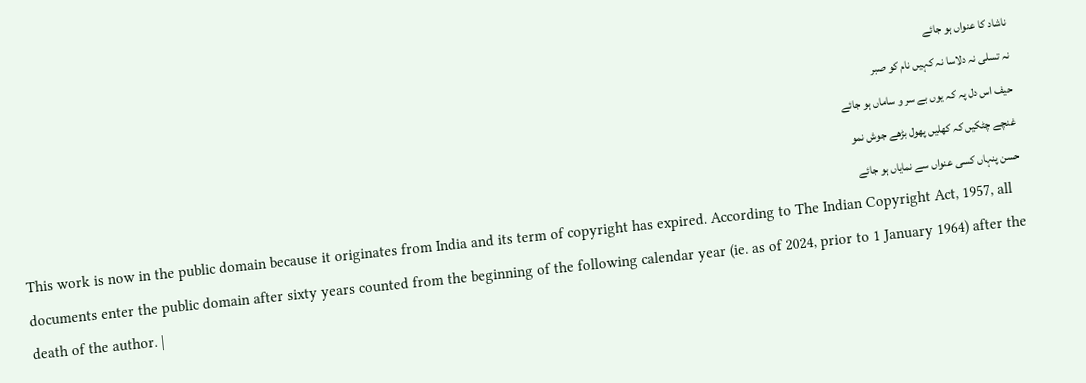ناشاد کا عنواں ہو جائے
نہ تسلی نہ دلاسا نہ کہیں نام کو صبر
حیف اس دل پہ کہ یوں بے سر و ساماں ہو جائے
غنچے چٹکیں کہ کھلیں پھول بڑھے جوش نمو
حسن پنہاں کسی عنواں سے نمایاں ہو جائے
This work is now in the public domain because it originates from India and its term of copyright has expired. According to The Indian Copyright Act, 1957, all documents enter the public domain after sixty years counted from the beginning of the following calendar year (ie. as of 2024, prior to 1 January 1964) after the death of the author. |